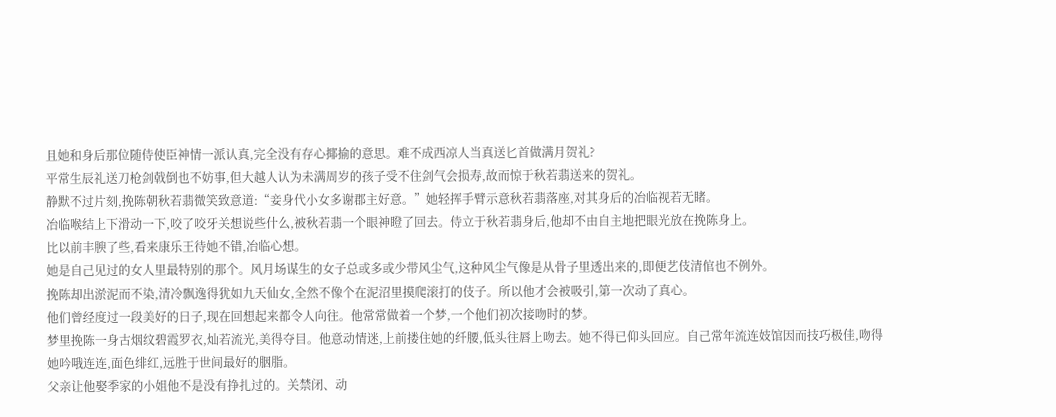且她和身后那位随侍使臣神情一派认真,完全没有存心揶揄的意思。难不成西凉人当真送匕首做满月贺礼?
平常生辰礼送刀枪剑戟倒也不妨事,但大越人认为未满周岁的孩子受不住剑气会损寿,故而惊于秋若翡送来的贺礼。
静默不过片刻,挽陈朝秋若翡微笑致意道:“妾身代小女多谢郡主好意。”她轻挥手臂示意秋若翡落座,对其身后的冶临视若无睹。
冶临喉结上下滑动一下,咬了咬牙关想说些什么,被秋若翡一个眼神瞪了回去。侍立于秋若翡身后,他却不由自主地把眼光放在挽陈身上。
比以前丰腴了些,看来康乐王待她不错,冶临心想。
她是自己见过的女人里最特别的那个。风月场谋生的女子总或多或少带风尘气,这种风尘气像是从骨子里透出来的,即便艺伎清倌也不例外。
挽陈却出淤泥而不染,清冷飘逸得犹如九天仙女,全然不像个在泥沼里摸爬滚打的伎子。所以他才会被吸引,第一次动了真心。
他们曾经度过一段美好的日子,现在回想起来都令人向往。他常常做着一个梦,一个他们初次接吻时的梦。
梦里挽陈一身古烟纹碧霞罗衣,灿若流光,美得夺目。他意动情迷,上前搂住她的纤腰,低头往唇上吻去。她不得已仰头回应。自己常年流连妓馆因而技巧极佳,吻得她吟哦连连,面色绯红,远胜于世间最好的胭脂。
父亲让他娶季家的小姐他不是没有挣扎过的。关禁闭、动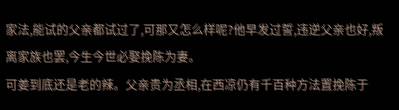家法,能试的父亲都试过了,可那又怎么样呢?他早发过誓,违逆父亲也好,叛离家族也罢,今生今世必娶挽陈为妻。
可姜到底还是老的辣。父亲贵为丞相,在西凉仍有千百种方法置挽陈于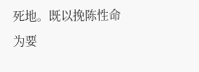死地。既以挽陈性命为要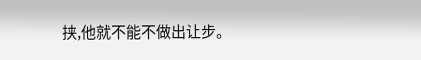挟,他就不能不做出让步。